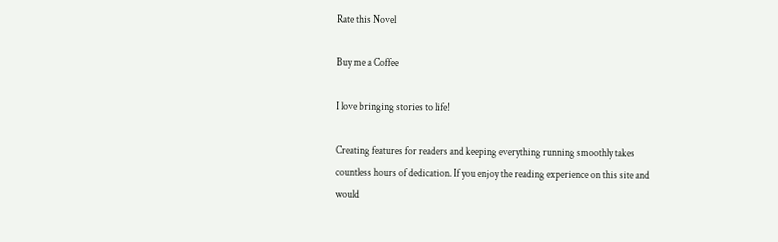Rate this Novel

Buy me a Coffee

I love bringing stories to life!

Creating features for readers and keeping everything running smoothly takes countless hours of dedication. If you enjoy the reading experience on this site and would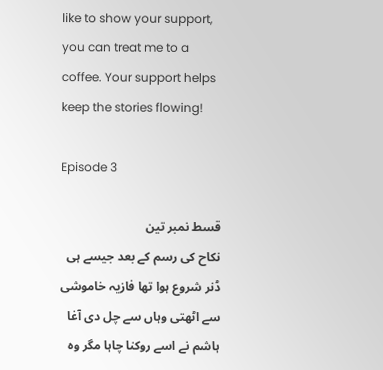like to show your support, you can treat me to a coffee. Your support helps keep the stories flowing!

Episode 3

قسط نمبر تین
نکاح کی رسم کے بعد جیسے ہی ڈنر شروع ہوا تھا فازیہ خاموشی سے اٹھتی وہاں سے چل دی آغا ہاشم نے اسے روکنا چاہا مگر وہ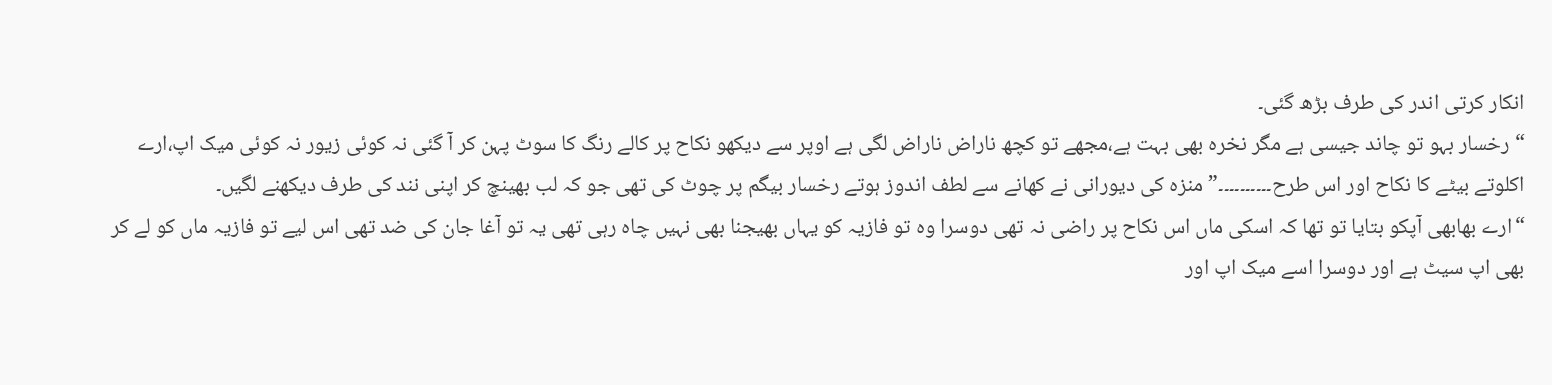انکار کرتی اندر کی طرف بڑھ گئی۔
“رخسار بہو تو چاند جیسی ہے مگر نخرہ بھی بہت ہے،مجھے تو کچھ ناراض ناراض لگی ہے اوپر سے دیکھو نکاح پر کالے رنگ کا سوٹ پہن کر آ گئی نہ کوئی زیور نہ کوئی میک اپ،ارے اکلوتے بیٹے کا نکاح اور اس طرح۔۔۔۔۔۔۔۔۔۔”منزہ کی دیورانی نے کھانے سے لطف اندوز ہوتے رخسار بیگم پر چوٹ کی تھی جو کہ لب بھینچ کر اپنی نند کی طرف دیکھنے لگیں۔
“ارے بھابھی آپکو بتایا تو تھا کہ اسکی ماں اس نکاح پر راضی نہ تھی دوسرا وہ تو فازیہ کو یہاں بھیجنا بھی نہیں چاہ رہی تھی یہ تو آغا جان کی ضد تھی اس لیے تو فازیہ ماں کو لے کر بھی اپ سیٹ ہے اور دوسرا اسے میک اپ اور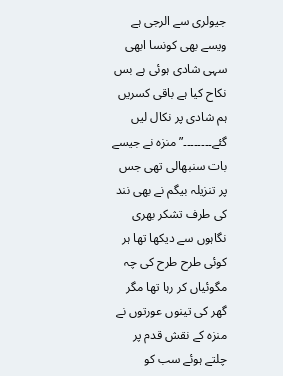جیولری سے الرجی ہے ویسے بھی کونسا ابھی سہی شادی ہوئی ہے بس نکاح کیا ہے باقی کسریں ہم شادی پر نکال لیں گئے۔۔۔۔۔۔۔۔”منزہ نے جیسے بات سنبھالی تھی جس پر تنزیلہ بیگم نے بھی نند کی طرف تشکر بھری نگاہوں سے دیکھا تھا ہر کوئی طرح طرح کی چہ مگوئیاں کر رہا تھا مگر گھر کی تینوں عورتوں نے منزہ کے نقش قدم پر چلتے ہوئے سب کو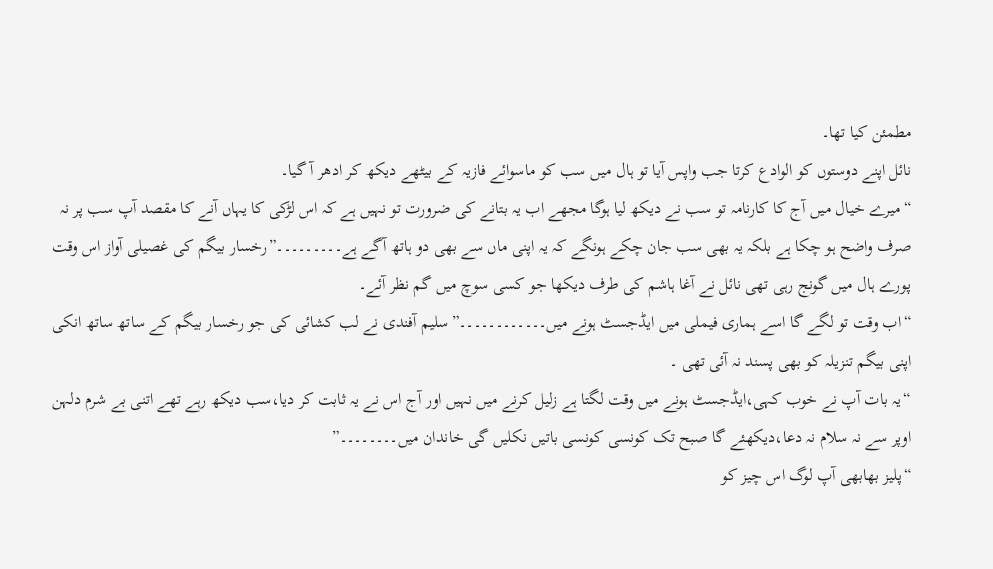مطمئن کیا تھا۔
نائل اپنے دوستوں کو الوادع کرتا جب واپس آیا تو ہال میں سب کو ماسوائے فازیہ کے بیٹھے دیکھ کر ادھر آ گیا۔
“میرے خیال میں آج کا کارنامہ تو سب نے دیکھ لیا ہوگا مجھے اب یہ بتانے کی ضرورت تو نہیں ہے کہ اس لڑکی کا یہاں آنے کا مقصد آپ سب پر نہ صرف واضح ہو چکا ہے بلکہ یہ بھی سب جان چکے ہونگے کہ یہ اپنی ماں سے بھی دو ہاتھ آگے ہے۔۔۔۔۔۔۔۔۔”رخسار بیگم کی غصیلی آواز اس وقت پورے ہال میں گونج رہی تھی نائل نے آغا ہاشم کی طرف دیکھا جو کسی سوچ میں گم نظر آئے۔
“اب وقت تو لگے گا اسے ہماری فیملی میں ایڈجسٹ ہونے میں۔۔۔۔۔۔۔۔۔۔۔۔”سلیم آفندی نے لب کشائی کی جو رخسار بیگم کے ساتھ ساتھ انکی اپنی بیگم تنزیلہ کو بھی پسند نہ آئی تھی ۔
“یہ بات آپ نے خوب کہی،ایڈجسٹ ہونے میں وقت لگتا ہے زلیل کرنے میں نہیں اور آج اس نے یہ ثابت کر دیا،سب دیکھ رہے تھے اتنی بے شرم دلہن اوپر سے نہ سلام نہ دعا،دیکھئے گا صبح تک کونسی کونسی باتیں نکلیں گی خاندان میں۔۔۔۔۔۔۔۔”
“پلیز بھابھی آپ لوگ اس چیز کو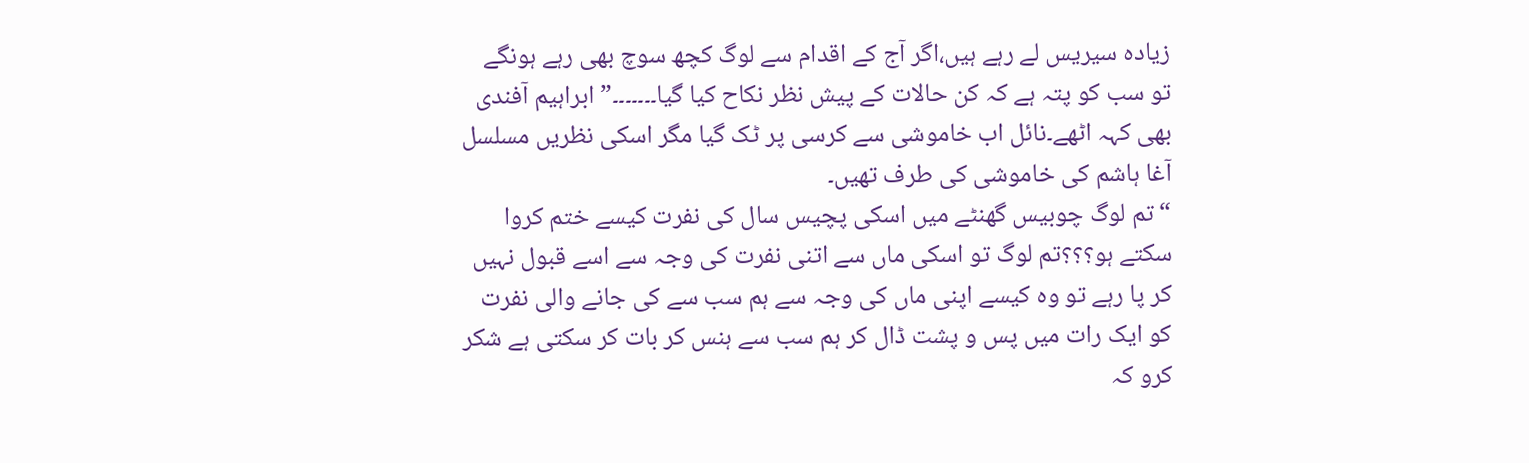زیادہ سیریس لے رہے ہیں،اگر آج کے اقدام سے لوگ کچھ سوچ بھی رہے ہونگے تو سب کو پتہ ہے کہ کن حالات کے پیش نظر نکاح کیا گیا۔۔۔۔۔۔۔”ابراہیم آفندی بھی کہہ اٹھے۔نائل اب خاموشی سے کرسی پر ٹک گیا مگر اسکی نظریں مسلسل آغا ہاشم کی خاموشی کی طرف تھیں۔
“تم لوگ چوبیس گھنٹے میں اسکی پچیس سال کی نفرت کیسے ختم کروا سکتے ہو؟؟؟تم لوگ تو اسکی ماں سے اتنی نفرت کی وجہ سے اسے قبول نہیں کر پا رہے تو وہ کیسے اپنی ماں کی وجہ سے ہم سب سے کی جانے والی نفرت کو ایک رات میں پس و پشت ڈال کر ہم سب سے ہنس کر بات کر سکتی ہے شکر کرو کہ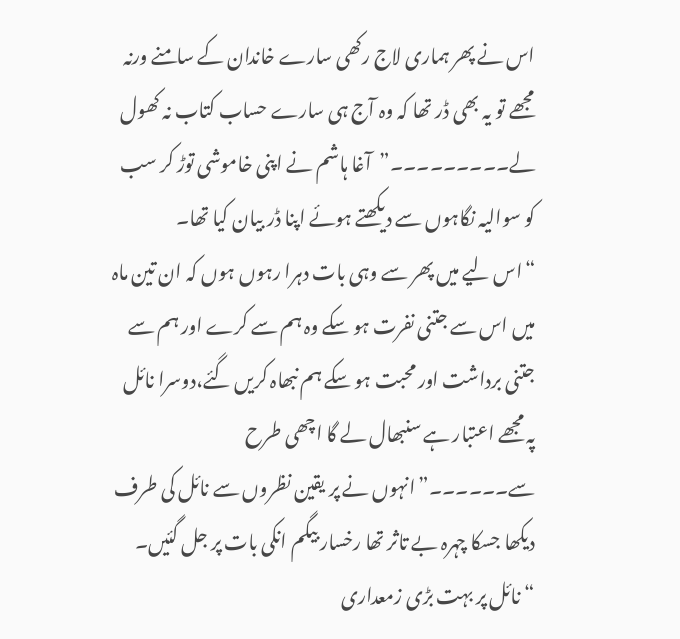اس نے پھر ہماری لاج رکھی سارے خاندان کے سامنے ورنہ مجھے تو یہ بھی ڈر تھا کہ وہ آج ہی سارے حساب کتاب نہ کھول لے۔۔۔۔۔۔۔۔۔”آغا ہاشم نے اپنی خاموشی توڑ کر سب کو سوالیہ نگاہوں سے دیکھتے ہوئے اپنا ڈر بیان کیا تھا۔
“اس لیے میں پھر سے وہی بات دہرا رہوں ہوں کہ ان تین ماہ میں اس سے جتنی نفرت ہو سکے وہ ہم سے کرے اور ہم سے جتنی برداشت اور محبت ہو سکے ہم نبھاہ کریں گئے،دوسرا نائل پہ مجھے اعتبار ہے سنبھال لے گا اچھی طرح سے۔۔۔۔۔۔”انہوں نے پر یقین نظروں سے نائل کی طرف دیکھا جسکا چہرہ بے تاثر تھا رخسار بیگم انکی بات پر جل گئیں۔
“نائل پر بہت بڑی زمعداری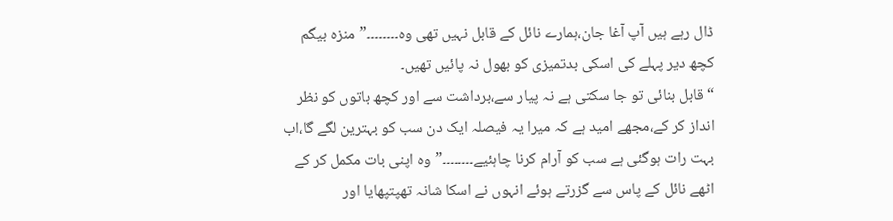ڈال رہے ہیں آپ آغا جان،ہمارے نائل کے قابل نہیں تھی وہ۔۔۔۔۔۔۔۔”منزہ بیگم کچھ دیر پہلے کی اسکی بدتمیزی کو بھول نہ پائیں تھیں۔
“قابل بنائی تو جا سکتی ہے نہ پیار سے،برداشت سے اور کچھ باتوں کو نظر انداز کر کے،مجھے امید ہے کہ میرا یہ فیصلہ ایک دن سب کو بہترین لگے گا،اب بہت رات ہوگئی ہے سب کو آرام کرنا چاہئیے۔۔۔۔۔۔۔۔”وہ اپنی بات مکمل کر کے اٹھے نائل کے پاس سے گزرتے ہوئے انہوں نے اسکا شانہ تھپتپھایا اور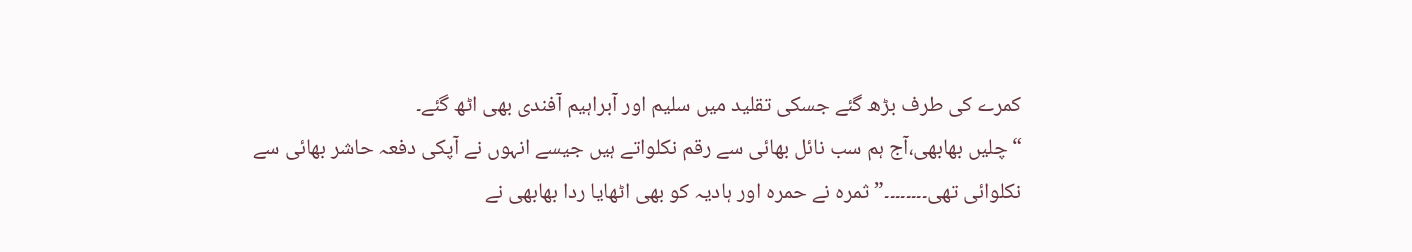کمرے کی طرف بڑھ گئے جسکی تقلید میں سلیم اور آبراہیم آفندی بھی اٹھ گئے۔
“چلیں بھابھی،آج ہم سب نائل بھائی سے رقم نکلواتے ہیں جیسے انہوں نے آپکی دفعہ حاشر بھائی سے نکلوائی تھی۔۔۔۔۔۔۔۔”ثمرہ نے حمرہ اور ہادیہ کو بھی اٹھایا ردا بھابھی نے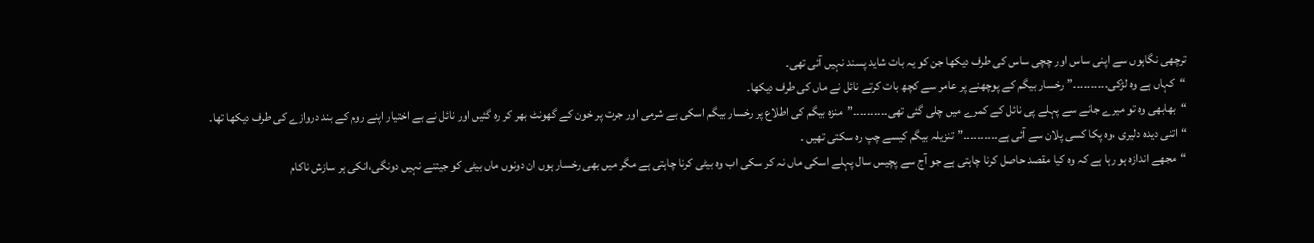ترچھی نگاہوں سے اپنی ساس اور چچی ساس کی طرف دیکھا جن کو یہ بات شاید پسند نہیں آئی تھی۔
“کہاں ہے وہ لڑکی۔۔۔۔۔۔۔۔۔۔”رخسار بیگم کے پوچھنے پر عامر سے کچھ بات کرتے نائل نے ماں کی طرف دیکھا۔
“بھابھی وہ تو میرے جانے سے پہلے پی نائل کے کمرے میں چلی گئی تھی۔۔۔۔۔۔۔۔۔۔”منزہ بیگم کی اطلاع پر رخسار بیگم اسکی بے شرمی اور جرت پر خون کے گھونٹ بھر کر رہ گئیں اور نائل نے بے اختیار اپنے روم کے بند دروازے کی طرف دیکھا تھا۔
“اتنی دیدہ دلیری ،وہ پکا کسی پلان سے آئی ہے۔۔۔۔۔۔۔۔۔۔”تنزیلہ بیگم کیسے چپ رہ سکتی تھیں ۔
“مجھے اندازہ ہو رہا ہے کہ وہ کیا مقصد حاصل کرنا چاہتی ہے جو آج سے پچیس سال پہلے اسکی ماں نہ کر سکی اب وہ بیٹی کرنا چاہتی ہے مگر میں بھی رخسار ہوں ان دونوں ماں بیٹی کو جیتنے نہیں دونگی،انکی ہر سازش ناکام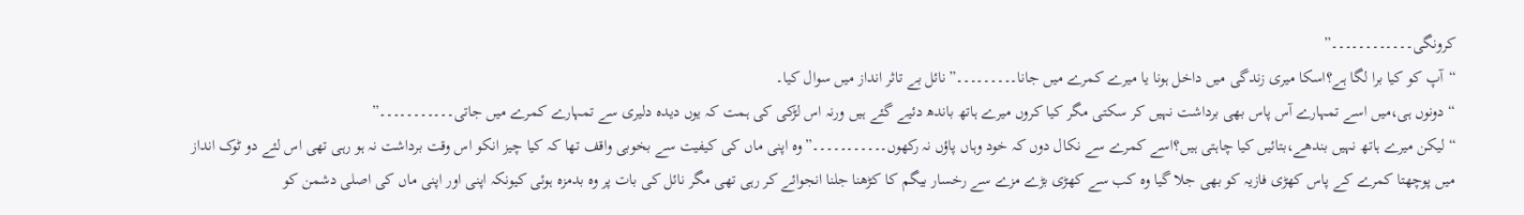کرونگی۔۔۔۔۔۔۔۔۔۔۔۔”
“آپ کو کیا برا لگا ہے؟اسکا میری زندگی میں داخل ہونا یا میرے کمرے میں جانا۔۔۔۔۔۔۔۔۔”نائل بے تاثر انداز میں سوال کیا۔
“دونوں ہی،میں اسے تمہارے آس پاس بھی برداشت نہیں کر سکتی مگر کیا کروں میرے ہاتھ باندھ دئیے گئے ہیں ورنہ اس لڑکی کی ہمت کہ یوں دیدہ دلیری سے تمہارے کمرے میں جاتی۔۔۔۔۔۔۔۔۔۔۔”
“لیکن میرے ہاتھ نہیں بندھے،بتائیں کیا چاہتی ہیں؟اسے کمرے سے نکال دوں کہ خود وہاں پاؤں نہ رکھوں۔۔۔۔۔۔۔۔۔۔۔”وہ اپنی ماں کی کیفیت سے بخوبی واقف تھا کہ کیا چیز انکو اس وقت برداشت نہ ہو رہی تھی اس لئے دو ٹوک انداز میں پوچھتا کمرے کے پاس کھڑی فازیہ کو بھی جلا گیا وہ کب سے کھڑی بڑے مزے سے رخسار بیگم کا کڑھنا جلنا انجوائے کر رہی تھی مگر نائل کی بات پر وہ بدمزہ ہوئی کیونکہ اپنی اور اپنی ماں کی اصلی دشمن کو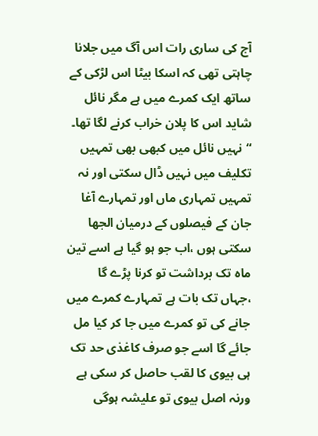آج کی ساری رات اس آگ میں جلانا چاہتی تھی کہ اسکا بیٹا اس لڑکی کے ساتھ ایک کمرے میں ہے مگر نائل شاید اس کا پلان خراب کرنے لگا تھا۔
“نہیں نائل میں کبھی بھی تمہیں تکلیف میں نہیں ڈال سکتی اور نہ تمہیں تمہاری ماں اور تمہارے آغا جان کے فیصلوں کے درمیان الجھا سکتی ہوں ،اب جو ہو گیا ہے اسے تین ماہ تک برداشت تو کرنا پڑے گا ،جہاں تک بات ہے تمہارے کمرے میں جانے کی تو کمرے میں جا کر کیا مل جائے گا اسے جو صرف کاغذی حد تک ہی بیوی کا لقب حاصل کر سکی ہے ورنہ اصل بیوی تو علیشہ ہوگی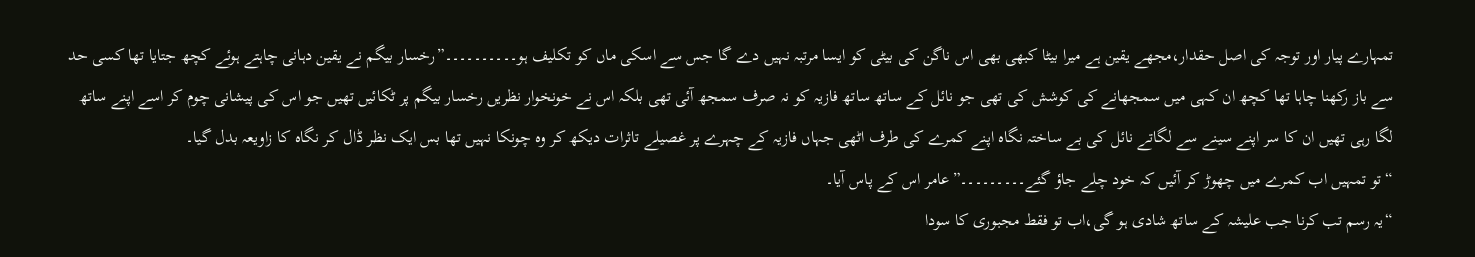تمہارے پیار اور توجہ کی اصل حقدار،مجھے یقین ہے میرا بیٹا کبھی بھی اس ناگن کی بیٹی کو ایسا مرتبہ نہیں دے گا جس سے اسکی ماں کو تکلیف ہو۔۔۔۔۔۔۔۔۔۔”رخسار بیگم نے یقین دہانی چاہتے ہوئے کچھ جتایا تھا کسی حد سے باز رکھنا چاہا تھا کچھ ان کہی میں سمجھانے کی کوشش کی تھی جو نائل کے ساتھ ساتھ فازیہ کو نہ صرف سمجھ آئی تھی بلکہ اس نے خونخوار نظریں رخسار بیگم پر ٹکائیں تھیں جو اس کی پیشانی چوم کر اسے اپنے ساتھ لگا رہی تھیں ان کا سر اپنے سینے سے لگاتے نائل کی بے ساختہ نگاہ اپنے کمرے کی طرف اٹھی جہاں فازیہ کے چہرے پر غصیلے تاثرات دیکھ کر وہ چونکا نہیں تھا بس ایک نظر ڈال کر نگاہ کا زاویعہ بدل گیا۔
“تو تمہیں اب کمرے میں چھوڑ کر آئیں کہ خود چلے جاؤ گئے۔۔۔۔۔۔۔۔۔”عامر اس کے پاس آیا۔
“یہ رسم تب کرنا جب علیشہ کے ساتھ شادی ہو گی،اب تو فقط مجبوری کا سودا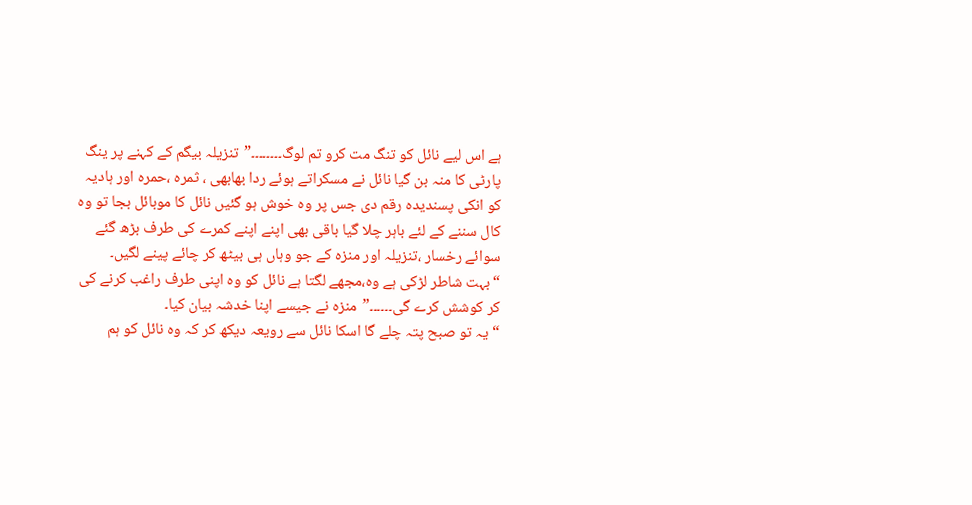ہے اس لیے نائل کو تنگ مت کرو تم لوگ۔۔۔۔۔۔۔۔”تنزیلہ بیگم کے کہنے پر ینگ پارٹی کا منہ بن گیا نائل نے مسکراتے ہوئے ردا بھابھی ، ثمرہ ،حمرہ اور ہادیہ کو انکی پسندیدہ رقم دی جس پر وہ خوش ہو گئیں نائل کا موبائل بجا تو وہ کال سننے کے لئے باہر چلا گیا باقی بھی اپنے اپنے کمرے کی طرف بڑھ گئے سوائے رخسار ،تنزیلہ اور منزہ کے جو وہاں ہی بیٹھ کر چائے پینے لگیں۔
“بہت شاطر لڑکی ہے وہ،مجھے لگتا ہے نائل کو وہ اپنی طرف راغب کرنے کی کر کوشش کرے گی۔۔۔۔۔۔”منزہ نے جیسے اپنا خدشہ بیان کیا۔
“یہ تو صبح پتہ چلے گا اسکا نائل سے رویعہ دیکھ کر کہ وہ نائل کو ہم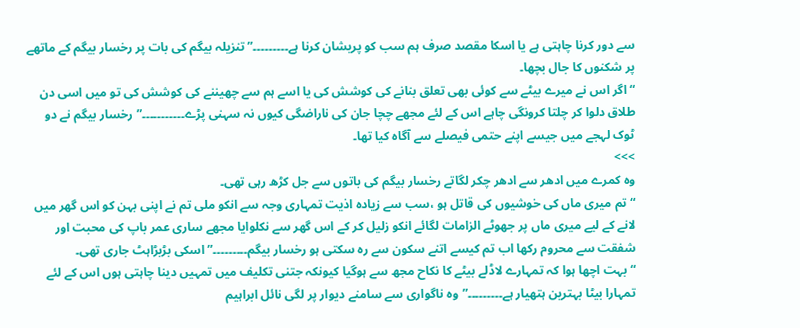سے دور کرنا چاہتی ہے یا اسکا مقصد صرف ہم سب کو پریشان کرنا ہے۔۔۔۔۔۔۔۔۔”تنزیلہ بیگم کی بات پر رخسار بیگم کے ماتھے پر شکنوں کا جال بچھا۔
“اگر اس نے میرے بیٹے سے کوئی بھی تعلق بنانے کی کوشش کی یا اسے ہم سے چھیننے کی کوشش کی تو میں اسی دن طلاق دلوا کر چلتا کرونگی چاہے اس کے لئے مجھے چچا جان کی ناراضگی کیوں نہ سہنی پڑے۔۔۔۔۔۔۔۔۔۔۔”رخسار بیگم نے دو ٹوک لہجے میں جیسے اپنے حتمی فیصلے سے آگاہ کیا تھا۔
>>>
وہ کمرے میں ادھر سے ادھر چکر لگاتے رخسار بیگم کی باتوں سے جل کڑھ رہی تھی۔
“تم میری ماں کی خوشیوں کی قاتل ہو ،سب سے زیادہ اذیت تمہاری وجہ سے انکو ملی تم نے اپنی بہن کو اس گھر میں لانے کے لیے میری ماں پر جھوٹے الزامات لگائے انکو زلیل کر کے اس گھر سے نکلوایا مجھے ساری عمر باپ کی محبت اور شفقت سے محروم رکھا اب تم کیسے اتنے سکون سے رہ سکتی ہو رخسار بیگم۔۔۔۔۔۔۔۔۔”اسکی بڑبڑاہٹ جاری تھی۔
“بہت اچھا ہوا کہ تمہارے لاڈلے بیٹے کا نکاح مجھ سے ہوگیا کیونکہ جتنی تکلیف میں تمہیں دینا چاہتی ہوں اس کے لئے تمہارا بیٹا بہترین ہتھیار ہے۔۔۔۔۔۔۔۔۔”وہ ناگواری سے سامنے دیوار پر لگی نائل ابراہیم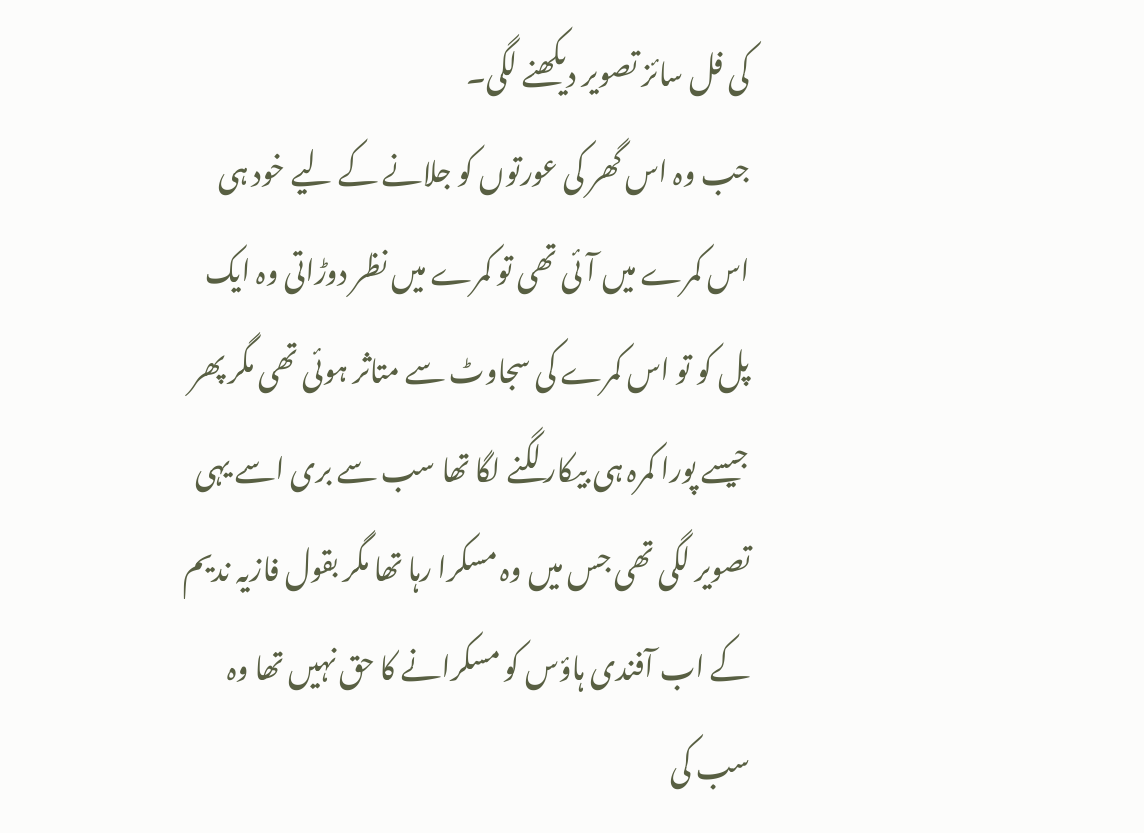کی فل سائز تصویر دیکھنے لگی۔
جب وہ اس گھر کی عورتوں کو جلانے کے لیے خود ہی اس کمرے میں آئی تھی تو کمرے میں نظر دوڑاتی وہ ایک پل کو تو اس کمرے کی سجاوٹ سے متاثر ہوئی تھی مگر پھر جیسے پورا کمرہ ہی بیکار لگنے لگا تھا سب سے بری اسے یہی تصویر لگی تھی جس میں وہ مسکرا رہا تھا مگر بقول فازیہ ندیم کے اب آفندی ہاؤس کو مسکرانے کا حق نہیں تھا وہ سب کی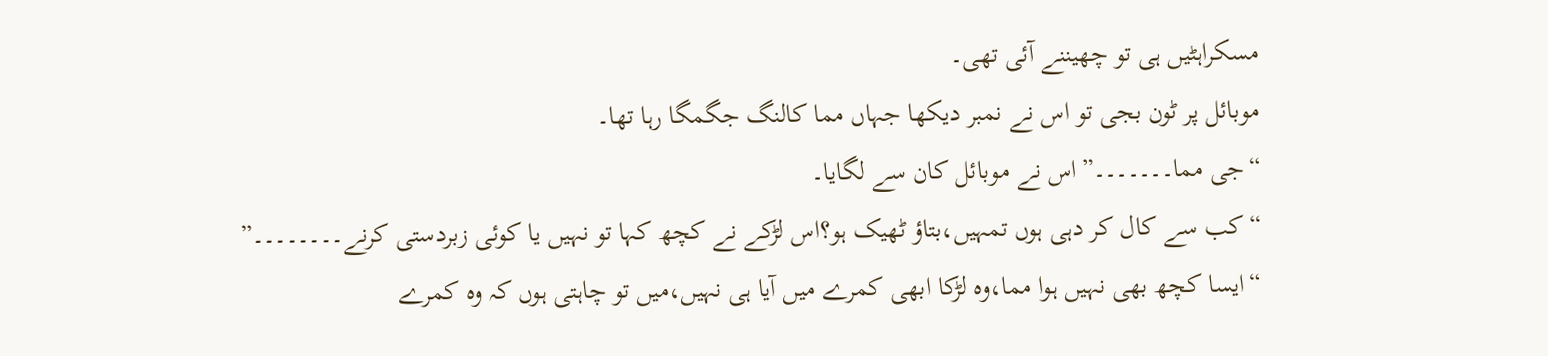مسکراہٹیں ہی تو چھیننے آئی تھی۔
موبائل پر ٹون بجی تو اس نے نمبر دیکھا جہاں مما کالنگ جگمگا رہا تھا۔
“جی مما۔۔۔۔۔۔۔”اس نے موبائل کان سے لگایا۔
“کب سے کال کر دہی ہوں تمہیں،بتاؤ ٹھیک ہو؟اس لڑکے نے کچھ کہا تو نہیں یا کوئی زبردستی کرنے۔۔۔۔۔۔۔۔”
“ایسا کچھ بھی نہیں ہوا مما،وہ لڑکا ابھی کمرے میں آیا ہی نہیں،میں تو چاہتی ہوں کہ وہ کمرے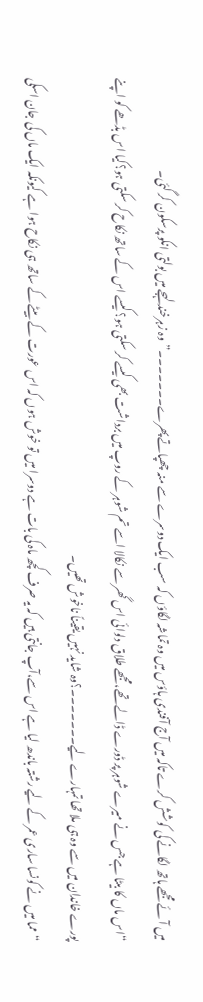میں آئے مجھے ہاتھ لگانے کی کوشش کرے تاکہ میں آج آفندی ہاؤس میں وہ تماشہ لگاؤں کہ سب ایک دوسرے سے منہ چھپاتے پھرے۔۔۔۔۔۔۔”وہ زہرخند لہجے میں بولتی انکو پرسکون کر گئی۔
“اس ماں کا بیٹا ہے جس نے میرے شوہر پر ڈورے ڈالے تھے،مجھے طلاق دلوائی اس گھر سے نکالا اسے تم شوہر کے روپ میں برداشت بھی کیسے کر سکتی ہو؟کیسے اس کے ساتھ نکاح کر سکتی ہو؟کیا اس بڈھے کو اپنے پورے خاندان میں سے وہ ہی ملا تھا تمہارے لیے۔۔۔۔۔۔۔؟وہ شاید نہیں یقیناً ناخوش تھیں۔
“مما میں نے کونسا ساری عمر کے لیے رشتہ باندھ لیا ہے اس سے،آپ جانتی ہیں کہ یہ صرف کچھ ماہ کی بات ہے دوسرا میں تو خوش ہوں کہ اس عورت کے بیٹے کے ساتھ ہی نکاح ہوا ہے کیونکہ ایک ماں کی جان اسکی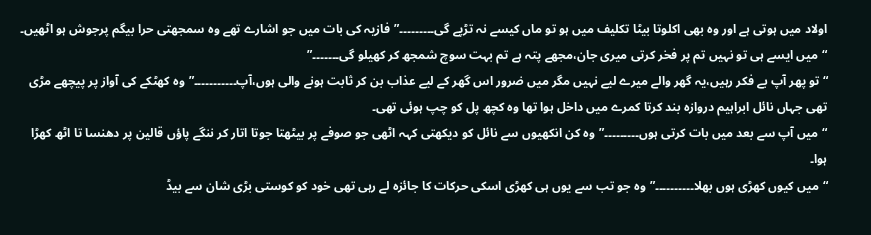اولاد میں ہوتی ہے اور وہ بھی اکلوتا بیٹا تکلیف میں ہو تو ماں کیسے نہ تڑپے گی۔۔۔۔۔۔۔۔۔”فازیہ کی بات میں جو اشارے تھے وہ سمجھتی حرا بیگم پرجوش ہو اٹھیں۔
“میں ایسے ہی تو نہیں تم پر فخر کرتی میری جان،مجھے پتہ ہے تم بہت سوچ شمجھ کر کھیلو گی۔۔۔۔۔۔۔”
“تو پھر آپ بے فکر رہیں،یہ گھر والے میرے لیے نہیں مگر میں ضرور اس گھر کے لیے عذاب بن کر ثابت ہونے والی ہوں،آپ۔۔۔۔۔۔۔۔۔۔۔”وہ کھٹکے کی آواز پر پیچھے مڑی تھی جہاں نائل ابراہیم دروازہ بند کرتا کمرے میں داخل ہوا تھا وہ کچھ پل کو چپ ہوئی تھی۔
“میں آپ سے بعد میں بات کرتی ہوں۔۔۔۔۔۔۔۔۔”وہ کن انکھیوں سے نائل کو دیکھتی کہہ اٹھی جو صوفے پر بیٹھتا جوتا اتار کر ننگے پاؤں قالین پر دھنسا تا اٹھ کھڑا ہوا۔
“میں کیوں کھڑی ہوں بھلا۔۔۔۔۔۔۔۔۔۔”وہ جو تب سے یوں ہی کھڑی اسکی حرکات کا جائزہ لے رہی تھی خود کو کوستی بڑی شان سے بیڈ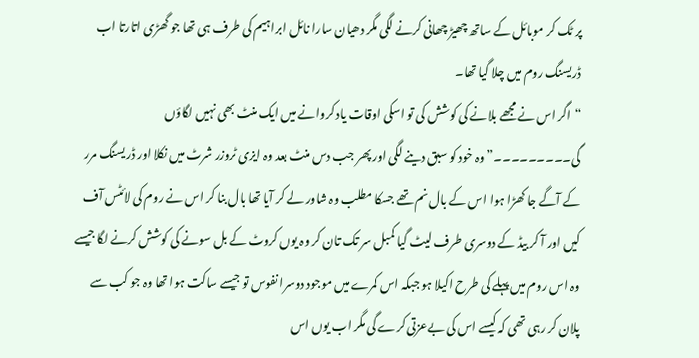پر ٹک کر موبائل کے ساتھ چھیڑ چھانی کرنے لگی مگر دھیان سارا نائل ابراہیم کی طرف ہی تھا جو گھڑی اتارتا اب ڈریسنگ روم میں چلا گیا تھا۔
“اگر اس نے مجھے بلانے کی کوشش کی تو اسکی اوقات یاد کروانے میں ایک منٹ بھی نہیں لگاؤں گی۔۔۔۔۔۔۔۔۔”وہ خود کو سبق دینے لگی اور پھر جب دس منٹ بعد وہ ایزی ٹروزر شرٹ میں نکلا اور ڈریسنگ مرر کے آگے جا کھڑا ہوا اس کے بال نم تھے جسکا مطلب وہ شاور لے کر آیا تھا بال بنا کر اس نے روم کی لائٹس آف کیں اور آ کر بیڈ کے دوسری طرف لیٹ گیا کمبل سر تک تان کر وہ یوں کروٹ کے بل سونے کی کوشش کرنے لگا جیسے وہ اس روم میں پہلے کی طرح اکیلا ہو جبکہ اس کمرے میں موجود دوسرا نفوس تو جیسے ساکت ہوا تھا وہ جو کب سے پلان کر رہی تھی کہ کیسے اس کی بےعزتی کرے گی مگر اب یوں اس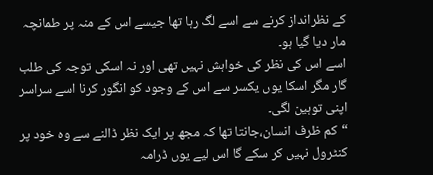کے نظرانداز کرنے سے اسے لگ رہا تھا جیسے اس کے منہ پر طمانچہ مار دیا گیا ہو۔
اسے اس کی نظر کی خواہش نہیں تھی اور نہ اسکی توجہ کی طلب گار مگر اسکا یوں یکسر سے اس کے وجود کو انگور کرنا اسے سراسر اپنی توہین لگی۔
“کم ظرف انسان،جانتا تھا کہ مجھ پر ایک نظر ڈالنے سے وہ خود پر کنٹرول نہیں کر سکے گا اس لیے یوں ڈرامہ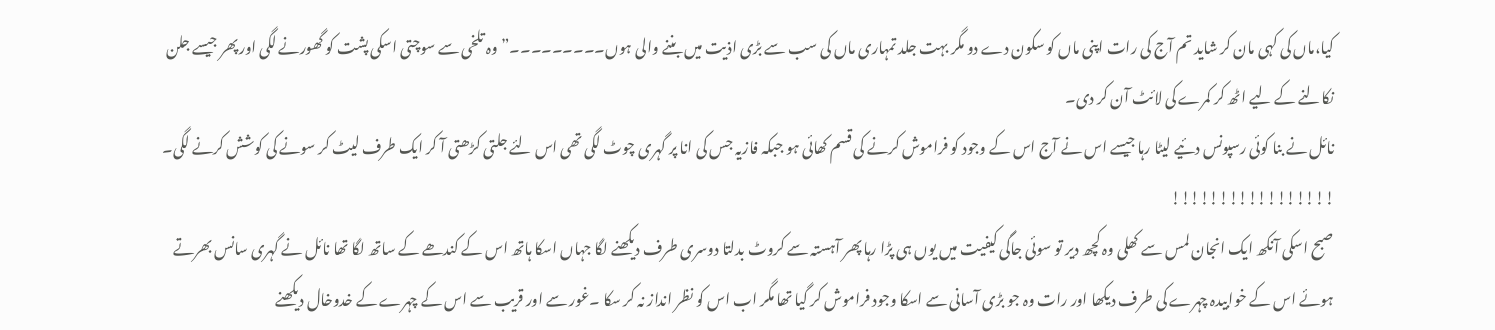کیا،ماں کی کہی مان کر شاید تم آج کی رات اپنی ماں کو سکون دے دو مگر بہت جلد تمہاری ماں کی سب سے بڑی اذیت میں بننے والی ہوں۔۔۔۔۔۔۔۔۔”وہ تلخی سے سوچتی اسکی پشت کو گھورنے لگی اور پھر جیسے جلن نکالنے کے لیے اٹھ کر کمرے کی لائٹ آن کر دی۔
نائل نے بنا کوئی رسپونس دئیے لیٹا رہا جیسے اس نے آج اس کے وجود کو فراموش کرنے کی قسم کھائی ہو جبکہ فازیہ جس کی انا پر گہری چوٹ لگی تھی اس لئے جلتی کڑھتی آ کر ایک طرف لیٹ کر سونے کی کوشش کرنے لگی۔
!!!!!!!!!!!!!!!!!
صبح اسکی آنکھ ایک انجان لمس سے کھلی وہ کچھ دیر تو سوئی جاگی کیفیت میں یوں ہی پڑا رہا پھر آہستہ سے کروٹ بدلتا دوسری طرف دیکھنے لگا جہاں اسکا ہاتھ اس کے کندھے کے ساتھ لگا تھا نائل نے گہری سانس بھرتے ہوئے اس کے خوابیدہ چہرے کی طرف دیکھا اور رات وہ جو بڑی آسانی سے اسکا وجود فراموش کر گیا تھا مگر اب اس کو نظر انداز نہ کر سکا ۔غور سے اور قریب سے اس کے چہرے کے خدوخال دیکھنے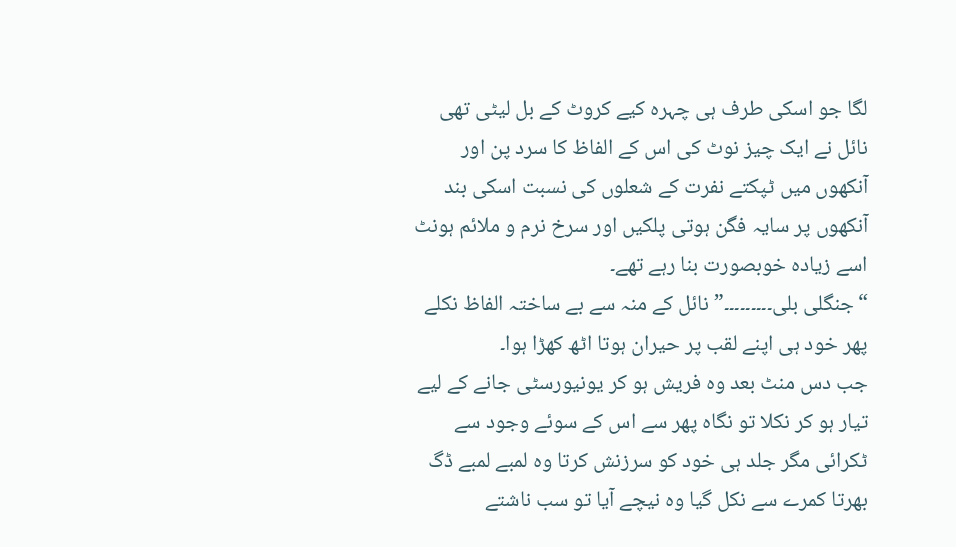لگا جو اسکی طرف ہی چہرہ کیے کروٹ کے بل لیٹی تھی نائل نے ایک چیز نوٹ کی اس کے الفاظ کا سرد پن اور آنکھوں میں ٹپکتے نفرت کے شعلوں کی نسبت اسکی بند آنکھوں پر سایہ فگن ہوتی پلکیں اور سرخ نرم و ملائم ہونٹ اسے زیادہ خوبصورت بنا رہے تھے۔
“جنگلی بلی۔۔۔۔۔۔۔۔۔”نائل کے منہ سے بے ساختہ الفاظ نکلے پھر خود ہی اپنے لقب پر حیران ہوتا اٹھ کھڑا ہوا۔
جب دس منٹ بعد وہ فریش ہو کر یونیورسٹی جانے کے لیے تیار ہو کر نکلا تو نگاہ پھر سے اس کے سوئے وجود سے ٹکرائی مگر جلد ہی خود کو سرزنش کرتا وہ لمبے لمبے ڈگ بھرتا کمرے سے نکل گیا وہ نیچے آیا تو سب ناشتے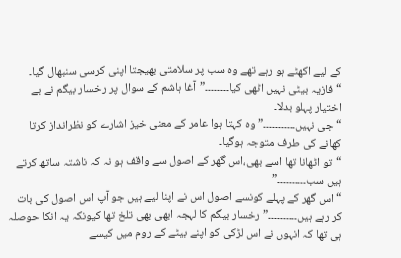کے لیے اکھٹے ہو رہے تھے وہ سب پر سلامتی بھیجتا اپنی کرسی سنبھال گیا۔
“فازیہ بیٹی نہیں اٹھی کیا۔۔۔۔۔۔۔۔”آغا ہاشم کے سوال پر رخسار بیگم نے بے اختیار پہلو بدلا۔
“جی نہیں۔۔۔۔۔۔۔۔۔۔۔”وہ کہتا ہوا عامر کے معنی خیز اشارے کو نظرانداز کرتا کھانے کی طرف متوجہ ہوگیا۔
“تو اٹھانا تھا اسے بھی،اس گھر کے اصول سے واقف ہو نہ کہ ناشتہ ساتھ کرتے ہیں سب۔۔۔۔۔۔۔۔۔۔”
“اس گھر کے پہلے کونسے اصول اس نے اپنا لیے ہیں جو آپ اس اصول کی بات کر رہے ہیں۔۔۔۔۔۔۔۔۔۔”رخسار بیگم کا لہجہ ابھی بھی تلخ تھا کیونکہ یہ انکا حوصلہ ہی تھا کہ انہوں نے اس لڑکی کو اپنے بیٹے کے روم میں کیسے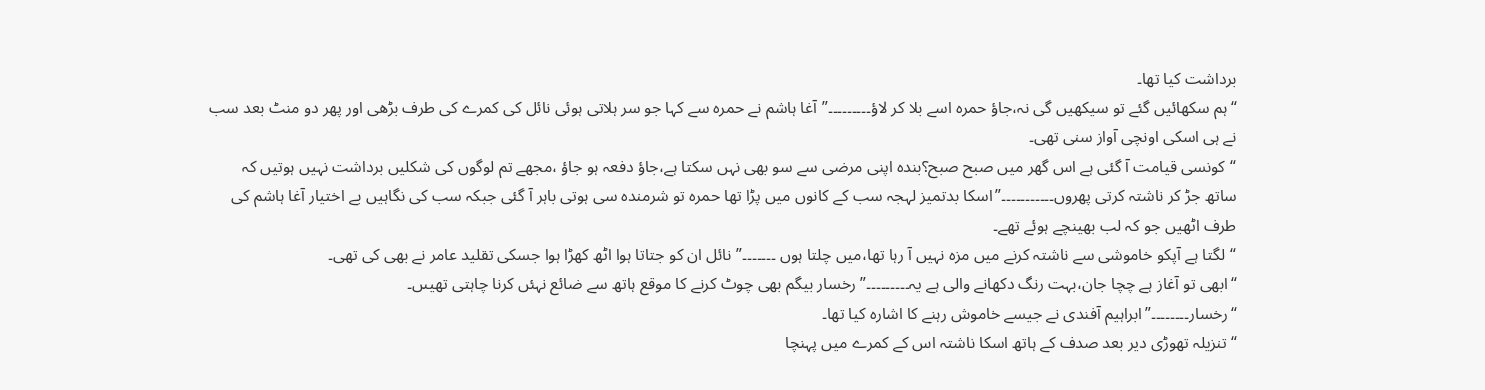برداشت کیا تھا۔
“ہم سکھائیں گئے تو سیکھیں گی نہ،جاؤ حمرہ اسے بلا کر لاؤ۔۔۔۔۔۔۔۔۔”آغا ہاشم نے حمرہ سے کہا جو سر ہلاتی ہوئی نائل کی کمرے کی طرف بڑھی اور پھر دو منٹ بعد سب نے ہی اسکی اونچی آواز سنی تھی۔
“کونسی قیامت آ گئی ہے اس گھر میں صبح صبح؟بندہ اپنی مرضی سے سو بھی نہں سکتا ہے،جاؤ دفعہ ہو جاؤ ،مجھے تم لوگوں کی شکلیں برداشت نہیں ہوتیں کہ ساتھ جڑ کر ناشتہ کرتی پھروں۔۔۔۔۔۔۔۔۔۔۔”اسکا بدتمیز لہجہ سب کے کانوں میں پڑا تھا حمرہ تو شرمندہ سی ہوتی باہر آ گئی جبکہ سب کی نگاہیں بے اختیار آغا ہاشم کی طرف اٹھیں جو کہ لب بھینچے ہوئے تھے۔
“لگتا ہے آپکو خاموشی سے ناشتہ کرنے میں مزہ نہیں آ رہا تھا،میں چلتا ہوں ۔۔۔۔۔۔۔”نائل ان کو جتاتا ہوا اٹھ کھڑا ہوا جسکی تقلید عامر نے بھی کی تھی۔
“ابھی تو آغاز ہے چچا جان،بہت رنگ دکھانے والی ہے یہ۔۔۔۔۔۔۔۔۔”رخسار بیگم بھی چوٹ کرنے کا موقع ہاتھ سے ضائع نہئں کرنا چاہتی تھیںں۔
“رخسار۔۔۔۔۔۔۔۔”ابراہیم آفندی نے جیسے خاموش رہنے کا اشارہ کیا تھا۔
“تنزیلہ تھوڑی دیر بعد صدف کے ہاتھ اسکا ناشتہ اس کے کمرے میں پہنچا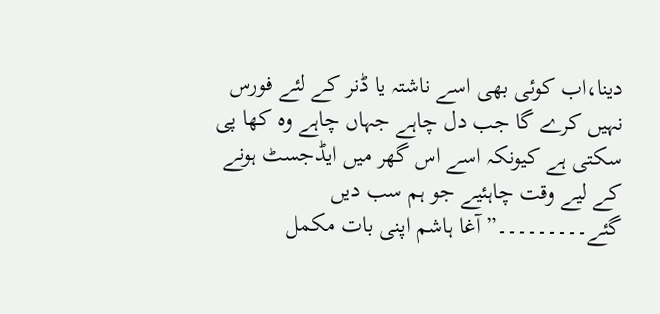دینا،اب کوئی بھی اسے ناشتہ یا ڈنر کے لئے فورس نہیں کرے گا جب دل چاہے جہاں چاہے وہ کھا پی سکتی ہے کیونکہ اسے اس گھر میں ایڈجسٹ ہونے کے لیے وقت چاہئیے جو ہم سب دیں گئے۔۔۔۔۔۔۔۔۔”آغا ہاشم اپنی بات مکمل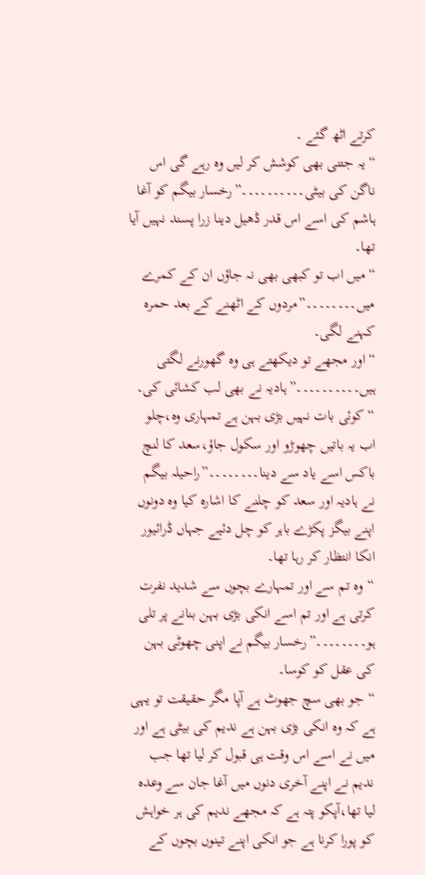کرتے اٹھ گئے ۔
“یہ جتنی بھی کوشش کر لیں وہ رہے گی اس ناگن کی بیٹی۔۔۔۔۔۔۔۔۔۔”رخسار بیگم کو آغا ہاشم کی اسے اس قدر ڈھیل دینا زرا پسند نہیں آیا تھا۔
“میں اب تو کبھی بھی نہ جاؤں ان کے کمرے میں۔۔۔۔۔۔۔۔”مردوں کے اٹھنے کے بعد حمرہ کہنے لگی۔
“اور مجھے تو دیکھتے ہی وہ گھورنے لگتی ہیں۔۔۔۔۔۔۔۔۔۔”ہادیہ نے بھی لب کشائی کی۔
“کوئی بات نہیں بڑی بہن ہے تمہاری وہ،چلو اب یہ باتیں چھوڑو اور سکول جاؤ،سعد کا لنچ باکس اسے یاد سے دینا۔۔۔۔۔۔۔۔”راحیلہ بیگم نے ہادیہ اور سعد کو چلنے کا اشارہ کیا وہ دونوں اپنے بیگز پکڑے باہر کو چل دئیے جہاں ڈرائیور انکا انتظار کر رہا تھا۔
“وہ تم سے اور تمہارے بچوں سے شدید نفرت کرتی ہے اور تم اسے انکی بڑی بہن بنانے پر تلی ہو۔۔۔۔۔۔۔۔”رخسار بیگم نے اپنی چھوٹی بہن کی عقل کو کوسا۔
“جو بھی سچ جھوٹ ہے آپا مگر حقیقت تو یہی ہے کہ وہ انکی بڑی بہن ہے ندیم کی بیٹی ہے اور میں نے اسے اس وقت ہی قبول کر لیا تھا جب ندیم نے اپنے آخری دنوں میں آغا جان سے وعدہ لیا تھا،آپکو پتہ ہے کہ مجھے ندیم کی ہر خواہش کو پورا کرنا ہے جو انکی اپنے تینوں بچوں کے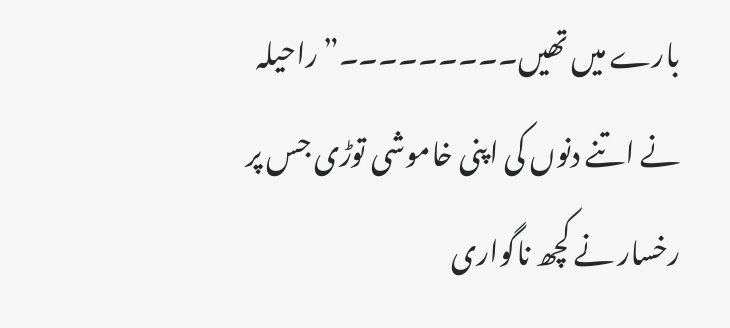بارے میں تھیں۔۔۔۔۔۔۔۔۔”راحیلہ نے اتنے دنوں کی اپنی خاموشی توڑی جس پر رخسار نے کچھ ناگواری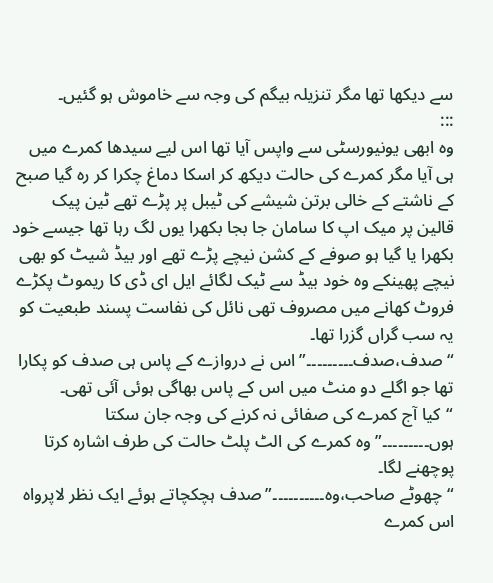سے دیکھا تھا مگر تنزیلہ بیگم کی وجہ سے خاموش ہو گئیں۔
:::
وہ ابھی یونیورسٹی سے واپس آیا تھا اس لیے سیدھا کمرے میں ہی آیا مگر کمرے کی حالت دیکھ کر اسکا دماغ چکرا کر رہ گیا صبح کے ناشتے کے خالی برتن شیشے کی ٹیبل پر پڑے تھے ٹین پیک قالین پر میک اپ کا سامان جا بجا بکھرا یوں لگ رہا تھا جیسے خود بکھرا یا گیا ہو صوفے کے کشن نیچے پڑے تھے اور بیڈ شیٹ کو بھی نیچے پھینکے وہ خود بیڈ سے ٹیک لگائے ایل ای ڈی کا ریموٹ پکڑے فروٹ کھانے میں مصروف تھی نائل کی نفاست پسند طبعیت کو یہ سب گراں گزرا تھا۔
“صدف،صدف۔۔۔۔۔۔۔۔۔”اس نے دروازے کے پاس ہی صدف کو پکارا تھا جو اگلے دو منٹ میں اس کے پاس بھاگی ہوئی آئی تھی۔
“کیا آج کمرے کی صفائی نہ کرنے کی وجہ جان سکتا ہوں۔۔۔۔۔۔۔۔۔”وہ کمرے کی الٹ پلٹ حالت کی طرف اشارہ کرتا پوچھنے لگا۔
“چھوٹے صاحب،وہ۔۔۔۔۔۔۔۔۔۔”صدف ہچکچاتے ہوئے ایک نظر لاپرواہ اس کمرے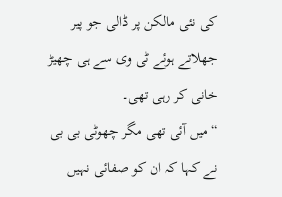کی نئی مالکن پر ڈالی جو پیر جھلاتے ہوئے ٹی وی سے ہی چھیڑ خانی کر رہی تھی۔
“میں آئی تھی مگر چھوٹی بی بی نے کہا کہ ان کو صفائی نہیں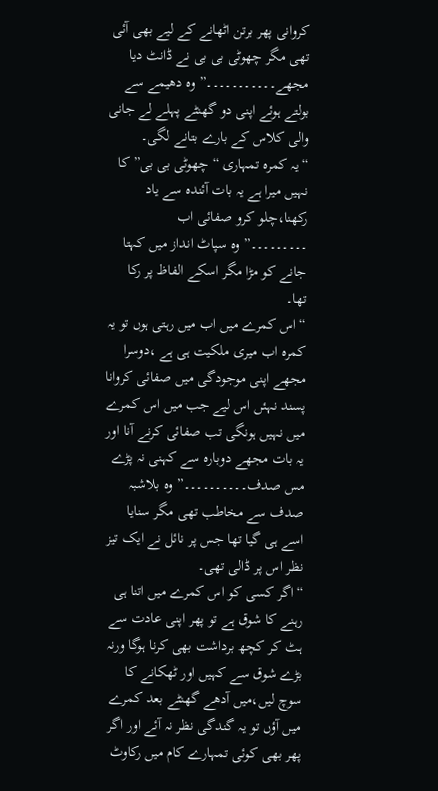کروانی پھر برتن اٹھانے کے لیے بھی آئی تھی مگر چھوٹی بی بی نے ڈانٹ دیا مجھے۔۔۔۔۔۔۔۔۔۔۔”وہ دھیمے سے بولتے ہوئے اپنی دو گھنٹے پہلے لے جانی والی کلاس کے بارے بتانے لگی۔
“یہ کمرہ تمہاری “چھوٹی بی بی” کا نہیں میرا ہے یہ بات آئندہ سے یاد رکھنا،چلو کرو صفائی اب ۔۔۔۔۔۔۔۔۔”وہ سپاٹ انداز میں کہتا جانے کو مڑا مگر اسکے الفاظ پر رکا تھا۔
“اس کمرے میں اب میں رہتی ہوں تو یہ کمرہ اب میری ملکیت ہی ہے ،دوسرا مجھے اپنی موجودگی میں صفائی کروانا پسند نہئں اس لیے جب میں اس کمرے میں نہیں ہونگی تب صفائی کرنے آنا اور یہ بات مجھے دوبارہ سے کہنی نہ پڑے مس صدف۔۔۔۔۔۔۔۔۔۔”وہ بلاشبہ صدف سے مخاطب تھی مگر سنایا اسے ہی گیا تھا جس پر نائل نے ایک تیز نظر اس پر ڈالی تھی۔
“اگر کسی کو اس کمرے میں اتنا ہی رہنے کا شوق ہے تو پھر اپنی عادت سے ہٹ کر کچھ برداشت بھی کرنا ہوگا ورنہ بڑے شوق سے کہیں اور ٹھکانے کا سوچ لیں،میں آدھے گھنٹے بعد کمرے میں آؤں تو یہ گندگی نظر نہ آئے اور اگر پھر بھی کوئی تمہارے کام میں رکاوٹ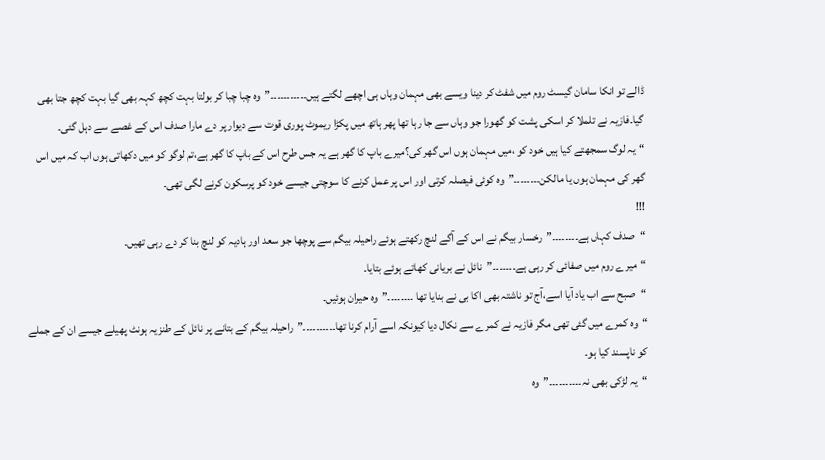ڈالے تو انکا سامان گیسٹ روم میں شفٹ کر دینا ویسے بھی مہمان وہاں ہی اچھے لگتے ہیں۔۔۔۔۔۔۔۔۔۔۔”وہ چبا چبا کر بولتا بہت کچھ کہہ بھی گیا بہت کچھ جتا بھی گیا۔فازیہ نے تلملا کر اسکی پشت کو گھورا جو وہاں سے جا رہا تھا پھر ہاتھ میں پکڑا ریموٹ پوری قوت سے دیوار پر دے مارا صدف اس کے غصے سے دہل گئی۔
“یہ لوگ سمجھتے کیا ہیں خود کو ،میں مہمان ہوں اس گھر کی؟میرے باپ کا گھر ہے یہ جس طرح اس کے باپ کا گھر ہے،تم لوگو کو میں دکھاتی ہوں اب کہ میں اس گھر کی مہمان ہوں یا مالکن۔۔۔۔۔۔۔۔”وہ کوئی فیصلہ کرتی اور اس پر عمل کرنے کا سوچتی جیسے خود کو پرسکون کرنے لگی تھی۔
!!!
“صدف کہاں ہے۔۔۔۔۔۔۔۔”رخسار بیگم نے اس کے آگے لنچ رکھتے ہوئے راحیلہ بیگم سے پوچھا جو سعد اور ہادیہ کو لنچ بنا کر دے رہی تھیں۔
“میرے روم میں صفائی کر رہی ہے۔۔۔۔۔۔۔”نائل نے بریانی کھاتے ہوئے بتایا۔
“صبح سے اب یاد آیا اسے،آج تو ناشتہ بھی اکا بی نے بنایا تھا ۔۔۔۔۔۔۔۔”وہ حیران ہوئیں۔
“وہ کمرے میں گئی تھی مگر فازیہ نے کمرے سے نکال دیا کیونکہ اسے آرام کرنا تھا۔۔۔۔۔۔۔۔۔۔”راحیلہ بیگم کے بتانے پر نائل کے طنزیہ ہونٹ پھیلے جیسے ان کے جملے کو ناپسند کیا ہو۔
“یہ لڑکی بھی نہ۔۔۔۔۔۔۔۔۔۔”وہ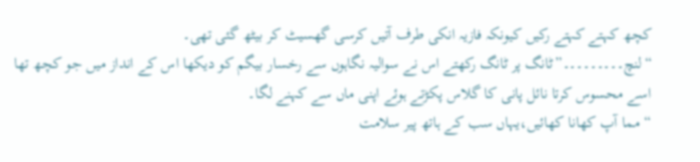کچھ کہتے کہتے رکیں کیونکہ فازیہ انکی طرف آتیں کرسی گھسیٹ کر بیٹھ گئی تھی۔
“لنچ۔۔۔۔۔۔۔۔۔”ٹانگ پر ٹانگ رکھتے اس نے سوالیہ نگاہوں سے رخسار بیگم کو دیکھا اس کے انداز میں جو کچھ تھا اسے محسوس کرتا نائل پانی کا گلاس پکڑتے ہوئے اپنی ماں سے کہنے لگا۔
“مما آپ کھانا کھائیں،یہاں سب کے ہاتھ پیر سلامت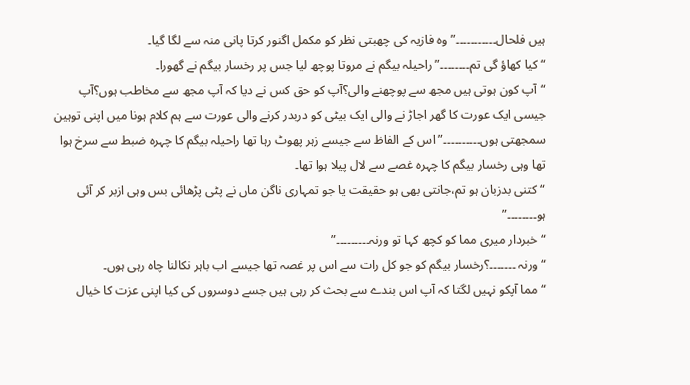ہیں فلحال۔۔۔۔۔۔۔۔۔۔۔”وہ فازیہ کی چھبتی نظر کو مکمل اگنور کرتا پانی منہ سے لگا گیا۔
“کیا کھاؤ گی تم۔۔۔۔۔۔۔۔”راحیلہ بیگم نے مروتا پوچھ لیا جس پر رخسار بیگم نے گھورا۔
“آپ کون ہوتی ہیں مجھ سے پوچھنے والی؟آپ کو حق کس نے دیا کہ آپ مجھ سے مخاطب ہوں؟آپ جیسی ایک عورت کا گھر اجاڑ نے والی ایک بیٹی کو دربدر کرنے والی عورت سے ہم کلام ہونا میں اپنی توہین سمجھتی ہوں۔۔۔۔۔۔۔۔۔۔”اس کے الفاظ سے جیسے زہر پھوٹ رہا تھا راحیلہ بیگم کا چہرہ ضبط سے سرخ ہوا تھا وہی رخسار بیگم کا چہرہ غصے سے لال پیلا ہوا تھا۔
“کتنی بدزبان ہو تم،جانتی بھی ہو حقیقت یا جو تمہاری ناگن ماں نے پٹی پڑھائی بس وہی ازبر کر آئی ہو۔۔۔۔۔۔۔۔”
“خبردار میری مما کو کچھ کہا تو ورنہ۔۔۔۔۔۔۔۔۔”
“ورنہ ۔۔۔۔۔۔۔؟رخسار بیگم کو جو کل رات سے اس پر غصہ تھا جیسے اب باہر نکالنا چاہ رہی ہوں۔
“مما آپکو نہیں لگتا کہ آپ اس بندے سے بحث کر رہی ہیں جسے دوسروں کی کیا اپنی عزت کا خیال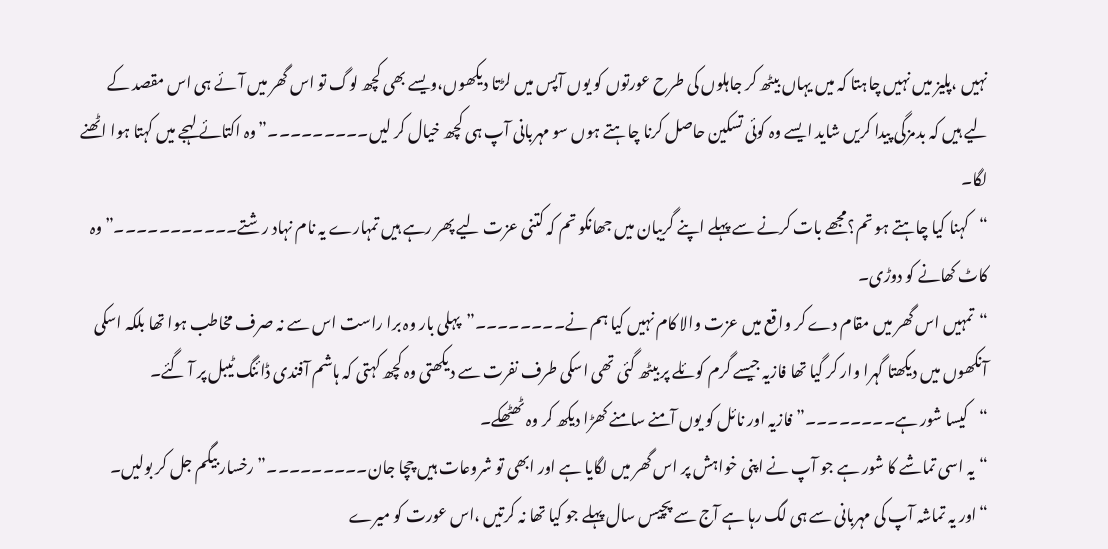نہیں ،پلیز میں نہیں چاہتا کہ میں یہاں بیٹھ کر جاہلوں کی طرح عورتوں کو یوں آپس میں لڑتا دیکھوں،ویسے بھی کچھ لوگ تو اس گھر میں آئے ہی اس مقصد کے لیے ہیں کہ بدمزگی پیدا کریں شاید ایسے وہ کوئی تسکین حاصل کرنا چاہتے ہوں سو مہربانی آپ ہی کچھ خیال کر لیں۔۔۔۔۔۔۔۔۔”وہ اکتائے لہجے میں کہتا ہوا اٹھنے لگا۔
“کہنا کیا چاہتے ہو تم؟مجھے بات کرنے سے پہلے اپنے گریبان میں جھانکو تم کہ کتنی عزت لیے پھر رہے ہیں تمہارے یہ نام نہاد رشتے۔۔۔۔۔۔۔۔۔۔۔”وہ کاٹ کھانے کو دوڑی۔
“تمہیں اس گھر میں مقام دے کر واقع میں عزت والا کام نہیں کیا ہم نے۔۔۔۔۔۔۔۔”پہلی بار وہ برا راست اس سے نہ صرف مخاطب ہوا تھا بلکہ اسکی آنکھوں میں دیکھتا گہرا وار کر گیا تھا فازیہ جیسے گرم کوئلے پر بیٹھ گئی تھی اسکی طرف نفرت سے دیکھتی وہ کچھ کہتی کہ ہاشم آفندی ڈائنگ ٹیبل پر آ گئے۔
“کیسا شور ہے۔۔۔۔۔۔۔۔”فازیہ اور نائل کو یوں آمنے سامنے کھڑا دیکھ کر وہ ٹھٹھکے۔
“یہ اسی تماشے کا شور ہے جو آپ نے اپنی خواہش پر اس گھر میں لگایا ہے اور ابھی تو شروعات ہیں چچا جان۔۔۔۔۔۔۔۔۔”رخسار بیگم جل کر بولیں۔
“اور یہ تماشہ آپ کی مہربانی سے ہی لگ رہا ہے آج سے پچیس سال پہلے جو کیا تھا نہ کرتیں ،اس عورت کو میرے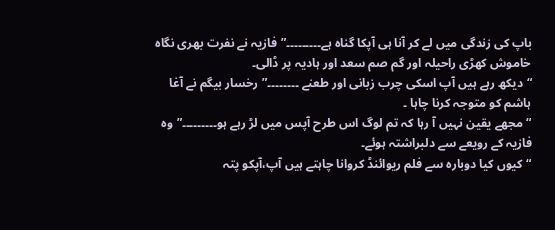باپ کی زندگی میں لے کر آنا ہی آپکا گناہ ہے۔۔۔۔۔۔۔۔۔”فازیہ نے نفرت بھری نگاہ خاموش کھڑی راحیلہ اور گم صم سعد اور ہادیہ پر ڈالی۔
“دیکھ رہے ہیں آپ اسکی چرب زبانی اور طعنے ۔۔۔۔۔۔۔۔”رخسار بیگم نے آغا ہاشم کو متوجہ کرنا چاہا ۔
“مجھے یقین نہیں آ رہا کہ تم لوگ اس طرح آپس میں لڑ رہے ہو۔۔۔۔۔۔۔۔۔”وہ فازیہ کے رویعے سے دلبراشتہ ہوئے۔
“کیوں کیا دوبارہ سے فلم ریوائنڈ کروانا چاہتے ہیں آپ،آپکو پتہ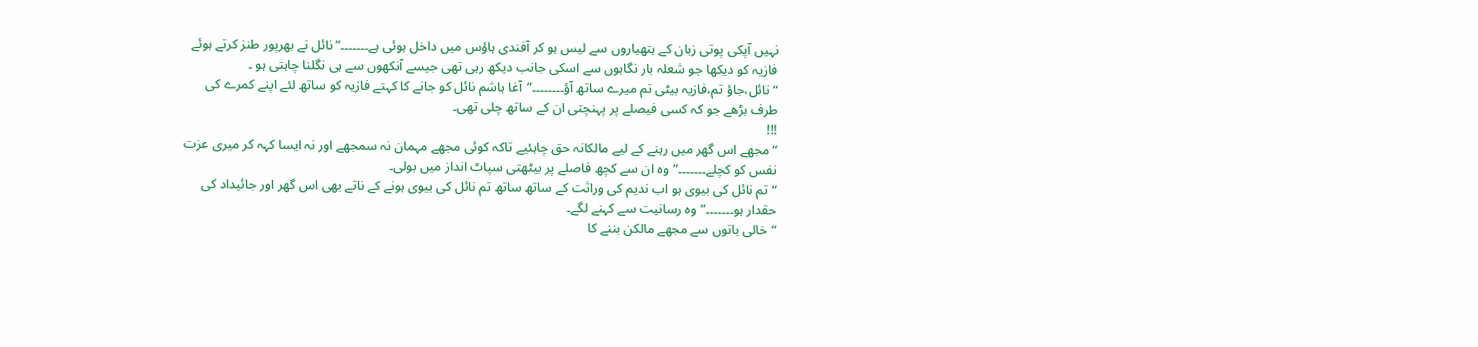نہیں آپکی پوتی زبان کے ہتھیاروں سے لیس ہو کر آفندی ہاؤس میں داخل ہوئی ہے۔۔۔۔۔۔۔”نائل نے بھرپور طنز کرتے ہوئے فازیہ کو دیکھا جو شعلہ بار نگاہوں سے اسکی جانب دیکھ رہی تھی جیسے آنکھوں سے ہی نگلنا چاہتی ہو ۔
“نائل،جاؤ تم،فازیہ بیٹی تم میرے ساتھ آؤ۔۔۔۔۔۔۔۔”آغا ہاشم نائل کو جانے کا کہتے فازیہ کو ساتھ لئے اپنے کمرے کی طرف بڑھے جو کہ کسی فیصلے پر پہنچتی ان کے ساتھ چلی تھی۔
!!!
“مجھے اس گھر میں رہنے کے لیے مالکانہ حق چاہئیے تاکہ کوئی مجھے مہمان نہ سمجھے اور نہ ایسا کہہ کر میری عزت نفس کو کچلے۔۔۔۔۔۔۔”وہ ان سے کچھ فاصلے پر بیٹھتی سپاٹ انداز میں بولی۔
“تم نائل کی بیوی ہو اب ندیم کی وراثت کے ساتھ ساتھ تم نائل کی بیوی ہونے کے ناتے بھی اس گھر اور جائیداد کی حقدار ہو۔۔۔۔۔۔۔”وہ رسانیت سے کہنے لگے۔
“خالی باتوں سے مجھے مالکن بننے کا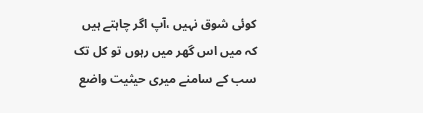کوئی شوق نہیں ،آپ اگر چاہتے ہیں کہ میں اس گھر میں رہوں تو کل تک سب کے سامنے میری حیثیت واضع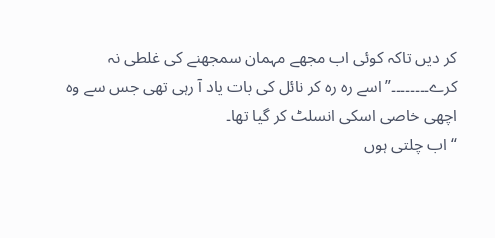کر دیں تاکہ کوئی اب مجھے مہمان سمجھنے کی غلطی نہ کرے۔۔۔۔۔۔۔۔”اسے رہ رہ کر نائل کی بات یاد آ رہی تھی جس سے وہ اچھی خاصی اسکی انسلٹ کر گیا تھا۔
“اب چلتی ہوں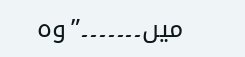میں۔۔۔۔۔۔۔”وہ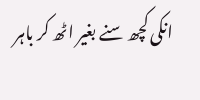انکی کچھ سنے بغیر اٹھ کر باہر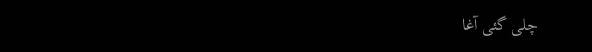چلی گئی آغا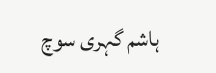ہاشم گہری سوچ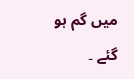میں گم ہو گئے ۔